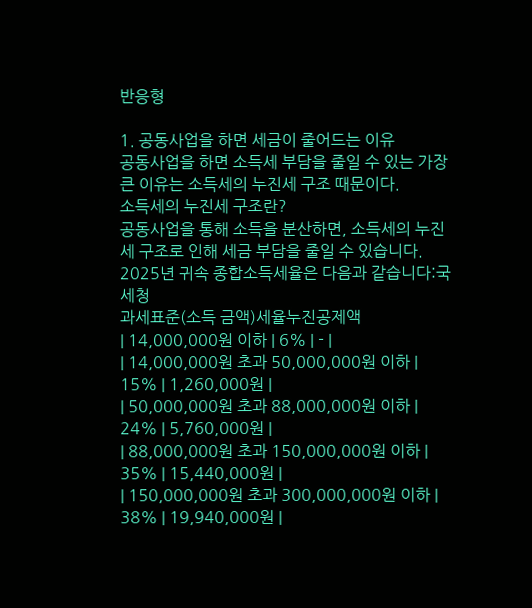반응형

1. 공동사업을 하면 세금이 줄어드는 이유
공동사업을 하면 소득세 부담을 줄일 수 있는 가장 큰 이유는 소득세의 누진세 구조 때문이다.
소득세의 누진세 구조란?
공동사업을 통해 소득을 분산하면, 소득세의 누진세 구조로 인해 세금 부담을 줄일 수 있습니다. 2025년 귀속 종합소득세율은 다음과 같습니다:국세청
과세표준(소득 금액)세율누진공제액
| 14,000,000원 이하 | 6% | - |
| 14,000,000원 초과 50,000,000원 이하 | 15% | 1,260,000원 |
| 50,000,000원 초과 88,000,000원 이하 | 24% | 5,760,000원 |
| 88,000,000원 초과 150,000,000원 이하 | 35% | 15,440,000원 |
| 150,000,000원 초과 300,000,000원 이하 | 38% | 19,940,000원 |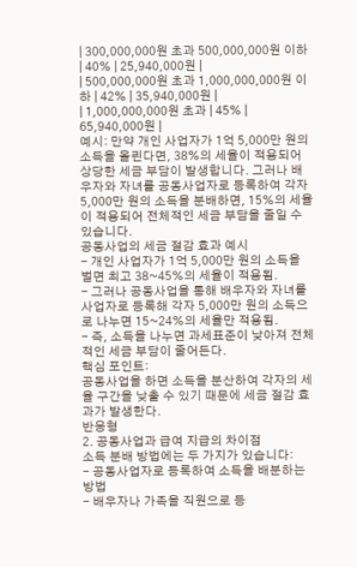| 300,000,000원 초과 500,000,000원 이하 | 40% | 25,940,000원 |
| 500,000,000원 초과 1,000,000,000원 이하 | 42% | 35,940,000원 |
| 1,000,000,000원 초과 | 45% | 65,940,000원 |
예시: 만약 개인 사업자가 1억 5,000만 원의 소득을 올린다면, 38%의 세율이 적용되어 상당한 세금 부담이 발생합니다. 그러나 배우자와 자녀를 공동사업자로 등록하여 각자 5,000만 원의 소득을 분배하면, 15%의 세율이 적용되어 전체적인 세금 부담을 줄일 수 있습니다.
공동사업의 세금 절감 효과 예시
- 개인 사업자가 1억 5,000만 원의 소득을 벌면 최고 38~45%의 세율이 적용됨.
- 그러나 공동사업을 통해 배우자와 자녀를 사업자로 등록해 각자 5,000만 원의 소득으로 나누면 15~24%의 세율만 적용됨.
- 즉, 소득을 나누면 과세표준이 낮아져 전체적인 세금 부담이 줄어든다.
핵심 포인트:
공동사업을 하면 소득을 분산하여 각자의 세율 구간을 낮출 수 있기 때문에 세금 절감 효과가 발생한다.
반응형
2. 공동사업과 급여 지급의 차이점
소득 분배 방법에는 두 가지가 있습니다:
- 공동사업자로 등록하여 소득을 배분하는 방법
- 배우자나 가족을 직원으로 등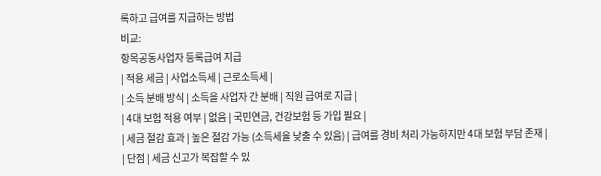록하고 급여를 지급하는 방법
비교:
항목공동사업자 등록급여 지급
| 적용 세금 | 사업소득세 | 근로소득세 |
| 소득 분배 방식 | 소득을 사업자 간 분배 | 직원 급여로 지급 |
| 4대 보험 적용 여부 | 없음 | 국민연금, 건강보험 등 가입 필요 |
| 세금 절감 효과 | 높은 절감 가능 (소득세율 낮출 수 있음) | 급여를 경비 처리 가능하지만 4대 보험 부담 존재 |
| 단점 | 세금 신고가 복잡할 수 있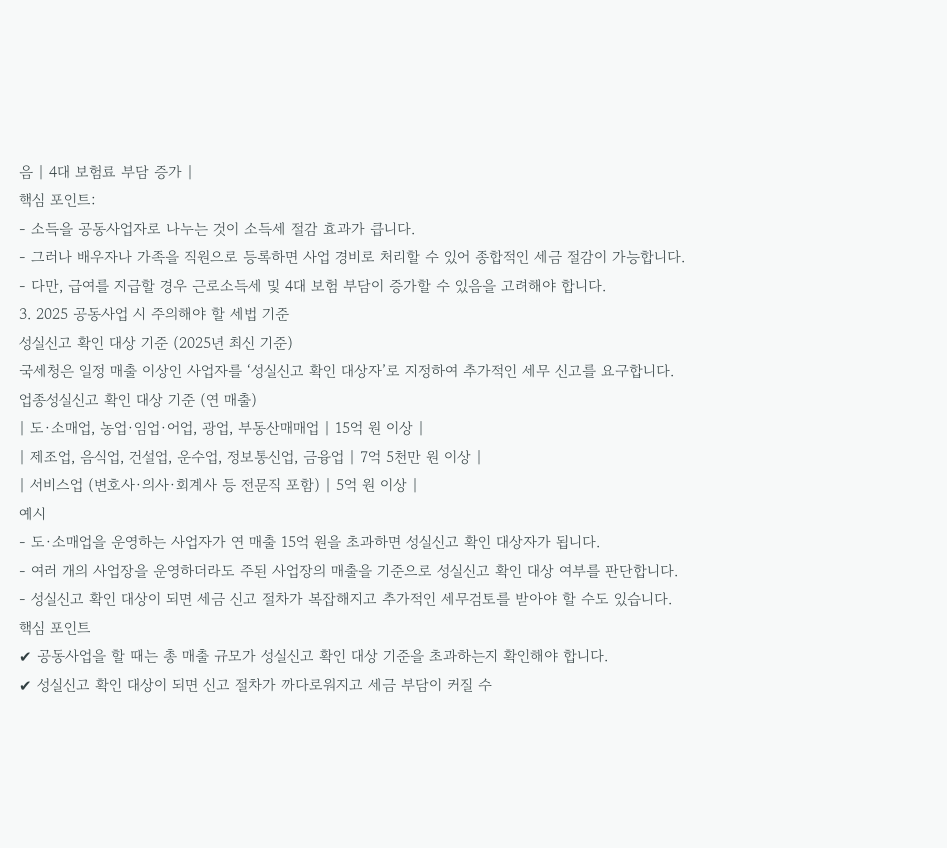음 | 4대 보험료 부담 증가 |
핵심 포인트:
- 소득을 공동사업자로 나누는 것이 소득세 절감 효과가 큽니다.
- 그러나 배우자나 가족을 직원으로 등록하면 사업 경비로 처리할 수 있어 종합적인 세금 절감이 가능합니다.
- 다만, 급여를 지급할 경우 근로소득세 및 4대 보험 부담이 증가할 수 있음을 고려해야 합니다.
3. 2025 공동사업 시 주의해야 할 세법 기준
성실신고 확인 대상 기준 (2025년 최신 기준)
국세청은 일정 매출 이상인 사업자를 ‘성실신고 확인 대상자’로 지정하여 추가적인 세무 신고를 요구합니다.
업종성실신고 확인 대상 기준 (연 매출)
| 도·소매업, 농업·임업·어업, 광업, 부동산매매업 | 15억 원 이상 |
| 제조업, 음식업, 건설업, 운수업, 정보통신업, 금융업 | 7억 5천만 원 이상 |
| 서비스업 (변호사·의사·회계사 등 전문직 포함) | 5억 원 이상 |
예시
- 도·소매업을 운영하는 사업자가 연 매출 15억 원을 초과하면 성실신고 확인 대상자가 됩니다.
- 여러 개의 사업장을 운영하더라도 주된 사업장의 매출을 기준으로 성실신고 확인 대상 여부를 판단합니다.
- 성실신고 확인 대상이 되면 세금 신고 절차가 복잡해지고 추가적인 세무검토를 받아야 할 수도 있습니다.
핵심 포인트
✔ 공동사업을 할 때는 총 매출 규모가 성실신고 확인 대상 기준을 초과하는지 확인해야 합니다.
✔ 성실신고 확인 대상이 되면 신고 절차가 까다로워지고 세금 부담이 커질 수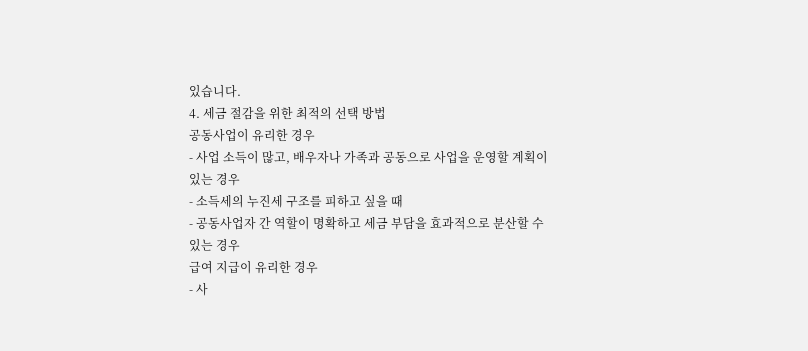있습니다.
4. 세금 절감을 위한 최적의 선택 방법
공동사업이 유리한 경우
- 사업 소득이 많고, 배우자나 가족과 공동으로 사업을 운영할 계획이 있는 경우
- 소득세의 누진세 구조를 피하고 싶을 때
- 공동사업자 간 역할이 명확하고 세금 부담을 효과적으로 분산할 수 있는 경우
급여 지급이 유리한 경우
- 사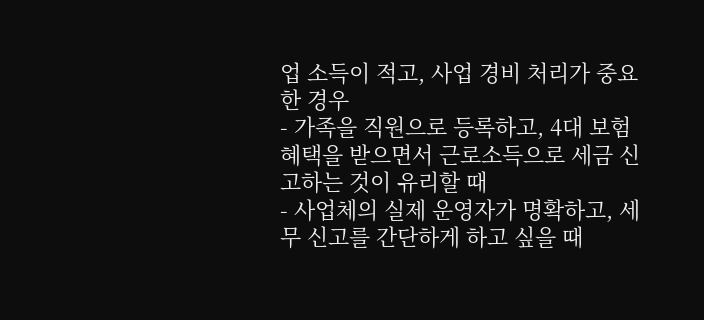업 소득이 적고, 사업 경비 처리가 중요한 경우
- 가족을 직원으로 등록하고, 4대 보험 혜택을 받으면서 근로소득으로 세금 신고하는 것이 유리할 때
- 사업체의 실제 운영자가 명확하고, 세무 신고를 간단하게 하고 싶을 때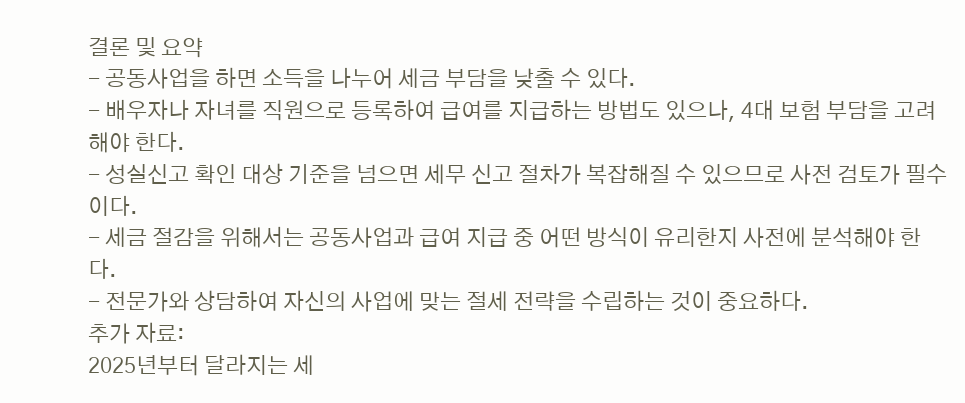결론 및 요약
- 공동사업을 하면 소득을 나누어 세금 부담을 낮출 수 있다.
- 배우자나 자녀를 직원으로 등록하여 급여를 지급하는 방법도 있으나, 4대 보험 부담을 고려해야 한다.
- 성실신고 확인 대상 기준을 넘으면 세무 신고 절차가 복잡해질 수 있으므로 사전 검토가 필수이다.
- 세금 절감을 위해서는 공동사업과 급여 지급 중 어떤 방식이 유리한지 사전에 분석해야 한다.
- 전문가와 상담하여 자신의 사업에 맞는 절세 전략을 수립하는 것이 중요하다.
추가 자료:
2025년부터 달라지는 세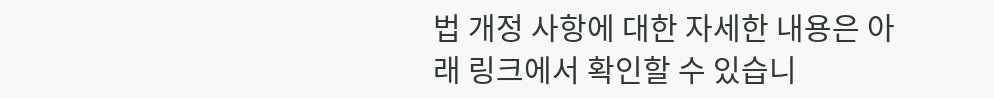법 개정 사항에 대한 자세한 내용은 아래 링크에서 확인할 수 있습니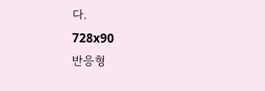다.
728x90
반응형